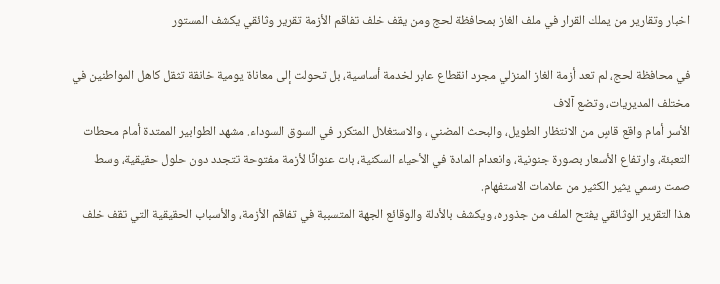اخبار وتقارير من يملك القرار في ملف الغاز بمحافظة لحج ومن يقف خلف تفاقم الأزمة تقرير وثائقي يكشف المستور

في محافظة لحج، لم تعد أزمة الغاز المنزلي مجرد انقطاع عابر لخدمة أساسية، بل تحولت إلى معاناة يومية خانقة تثقل كاهل المواطنين في مختلف المديريات، وتضع آلاف
الأسر أمام واقع قاسٍ من الانتظار الطويل، والبحث المضني ، والاستغلال المتكرر في السوق السوداء. مشهد الطوابير الممتدة أمام محطات التعبئة، وارتفاع الأسعار بصورة جنونية، وانعدام المادة في الأحياء السكنية، بات عنوانًا لأزمة مفتوحة تتجدد دون حلول حقيقية، وسط صمت رسمي يثير الكثير من علامات الاستفهام.
هذا التقرير الوثائقي يفتح الملف من جذوره، ويكشف بالأدلة والوقائع الجهة المتسببة في تفاقم الأزمة، والأسباب الحقيقية التي تقف خلف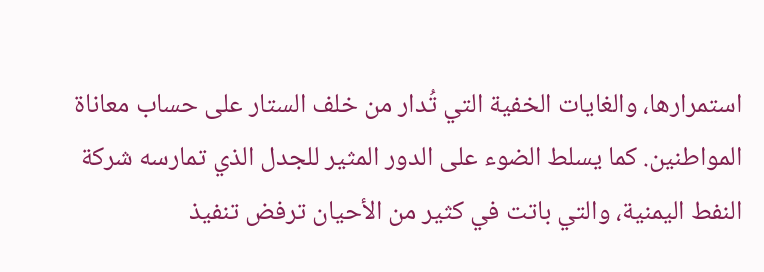استمرارها، والغايات الخفية التي تُدار من خلف الستار على حساب معاناة المواطنين. كما يسلط الضوء على الدور المثير للجدل الذي تمارسه شركة النفط اليمنية، والتي باتت في كثير من الأحيان ترفض تنفيذ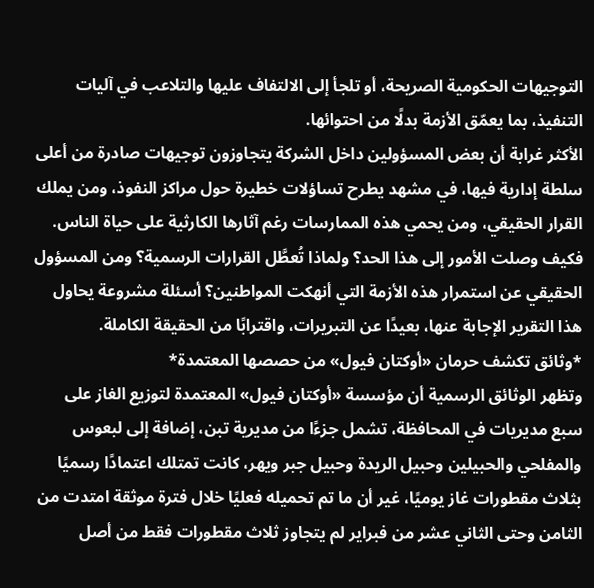التوجيهات الحكومية الصريحة، أو تلجأ إلى الالتفاف عليها والتلاعب في آليات التنفيذ، بما يعمّق الأزمة بدلًا من احتوائها.
الأكثر غرابة أن بعض المسؤولين داخل الشركة يتجاوزون توجيهات صادرة من أعلى سلطة إدارية فيها، في مشهد يطرح تساؤلات خطيرة حول مراكز النفوذ، ومن يملك القرار الحقيقي، ومن يحمي هذه الممارسات رغم آثارها الكارثية على حياة الناس. فكيف وصلت الأمور إلى هذا الحد؟ ولماذا تُعطَّل القرارات الرسمية؟ ومن المسؤول الحقيقي عن استمرار هذه الأزمة التي أنهكت المواطنين؟ أسئلة مشروعة يحاول هذا التقرير الإجابة عنها، بعيدًا عن التبريرات، واقترابًا من الحقيقة الكاملة.
*وثائق تكشف حرمان «أوكتان فيول» من حصصها المعتمدة*
وتظهر الوثائق الرسمية أن مؤسسة «أوكتان فيول» المعتمدة لتوزيع الغاز على سبع مديريات في المحافظة، تشمل جزءًا من مديرية تبن، إضافة إلى لبعوس والمفلحي والحبيلين وحبيل الريدة وحبيل جبر ويهر، كانت تمتلك اعتمادًا رسميًا بثلاث مقطورات غاز يوميًا، غير أن ما تم تحميله فعليًا خلال فترة موثقة امتدت من الثامن وحتى الثاني عشر من فبراير لم يتجاوز ثلاث مقطورات فقط من أصل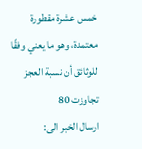خمس عشرة مقطورة معتمدة، وهو ما يعني وفقًا للوثائق أن نسبة العجز تجاوزت 80
ارسال الخبر الى: